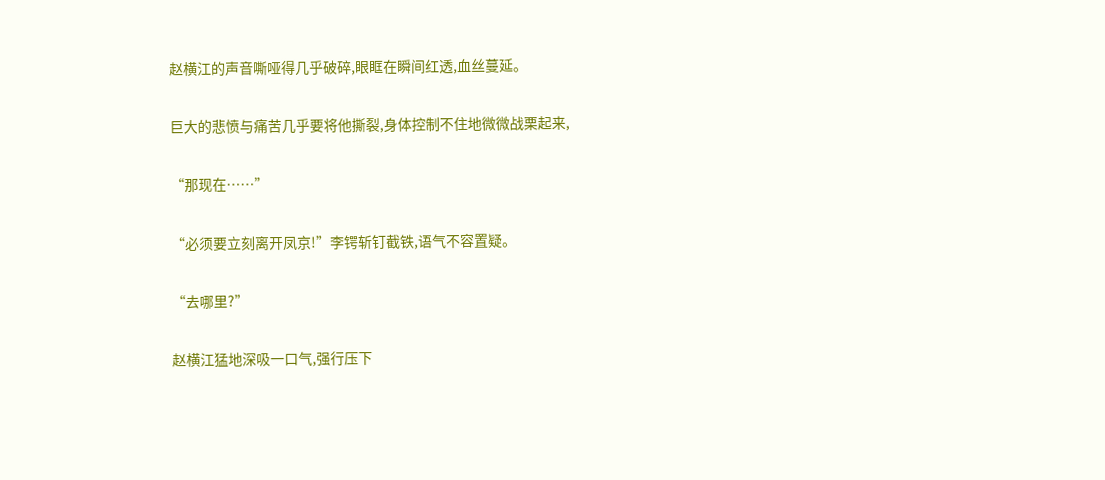赵横江的声音嘶哑得几乎破碎,眼眶在瞬间红透,血丝蔓延。

巨大的悲愤与痛苦几乎要将他撕裂,身体控制不住地微微战栗起来,

“那现在……”

“必须要立刻离开凤京!”李锷斩钉截铁,语气不容置疑。

“去哪里?”

赵横江猛地深吸一口气,强行压下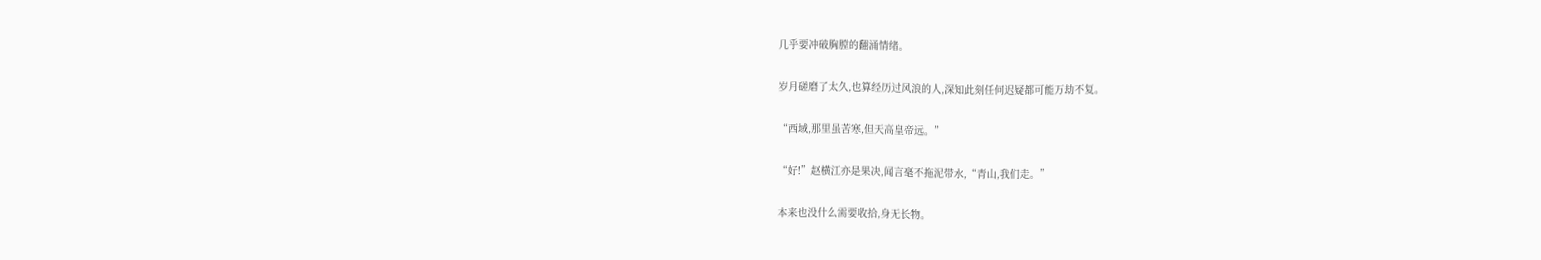几乎要冲破胸膛的翻涌情绪。

岁月磋磨了太久,也算经历过风浪的人,深知此刻任何迟疑都可能万劫不复。

“西域,那里虽苦寒,但天高皇帝远。”

“好!”赵横江亦是果决,闻言毫不拖泥带水,“青山,我们走。”

本来也没什么需要收拾,身无长物。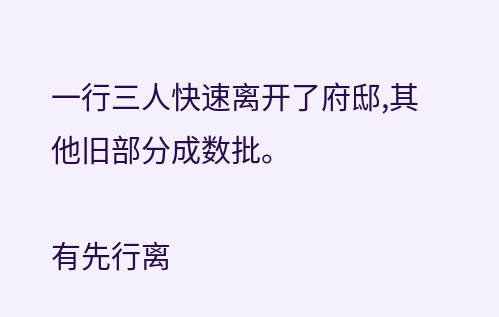一行三人快速离开了府邸,其他旧部分成数批。

有先行离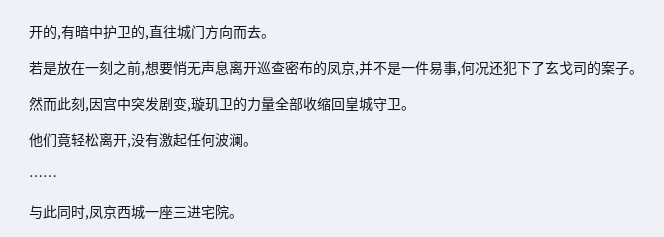开的,有暗中护卫的,直往城门方向而去。

若是放在一刻之前,想要悄无声息离开巡查密布的凤京,并不是一件易事,何况还犯下了玄戈司的案子。

然而此刻,因宫中突发剧变,璇玑卫的力量全部收缩回皇城守卫。

他们竟轻松离开,没有激起任何波澜。

……

与此同时,凤京西城一座三进宅院。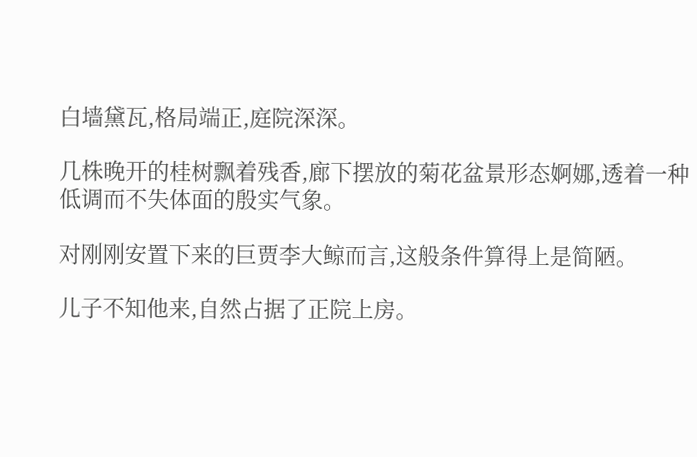白墙黛瓦,格局端正,庭院深深。

几株晚开的桂树飘着残香,廊下摆放的菊花盆景形态婀娜,透着一种低调而不失体面的殷实气象。

对刚刚安置下来的巨贾李大鲸而言,这般条件算得上是简陋。

儿子不知他来,自然占据了正院上房。